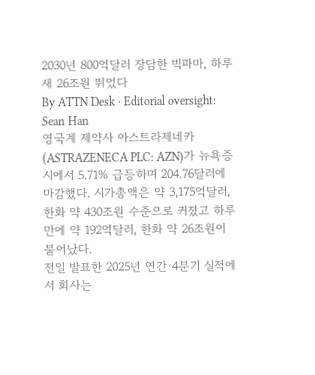2030년 800억달러 장담한 빅파마, 하루 새 26조원 뛰었다
By ATTN Desk · Editorial oversight: Sean Han
영국계 제약사 아스트라제네카 (ASTRAZENECA PLC: AZN)가 뉴욕증시에서 5.71% 급등하며 204.76달러에 마감했다. 시가총액은 약 3,175억달러, 한화 약 430조원 수준으로 커졌고 하루 만에 약 192억달러, 한화 약 26조원이 불어났다.
전일 발표한 2025년 연간·4분기 실적에서 회사는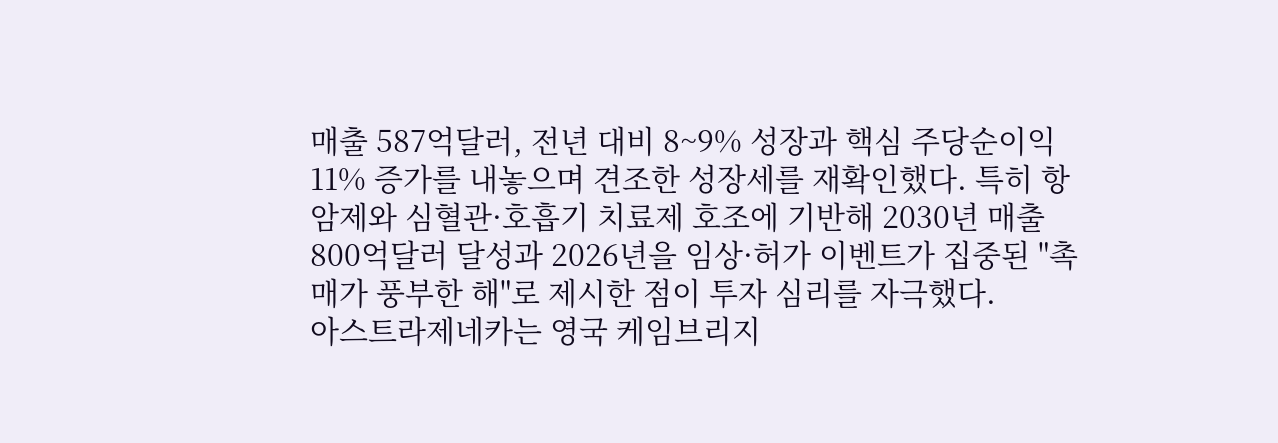매출 587억달러, 전년 대비 8~9% 성장과 핵심 주당순이익 11% 증가를 내놓으며 견조한 성장세를 재확인했다. 특히 항암제와 심혈관·호흡기 치료제 호조에 기반해 2030년 매출 800억달러 달성과 2026년을 임상·허가 이벤트가 집중된 "촉매가 풍부한 해"로 제시한 점이 투자 심리를 자극했다.
아스트라제네카는 영국 케임브리지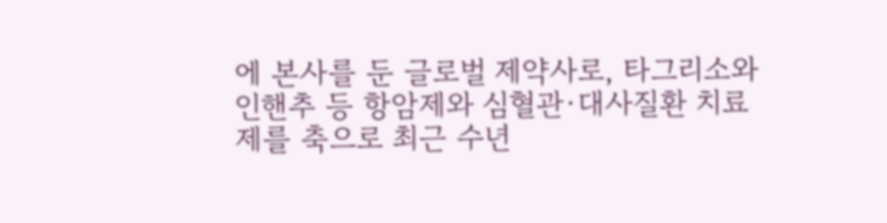에 본사를 둔 글로벌 제약사로, 타그리소와 인핸추 등 항암제와 심혈관·대사질환 치료제를 축으로 최근 수년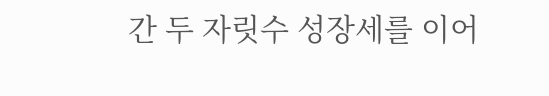간 두 자릿수 성장세를 이어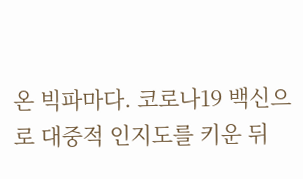온 빅파마다. 코로나19 백신으로 대중적 인지도를 키운 뒤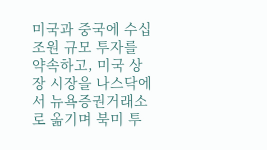미국과 중국에 수십조원 규모 투자를 약속하고, 미국 상장 시장을 나스닥에서 뉴욕증권거래소로 옮기며 북미 투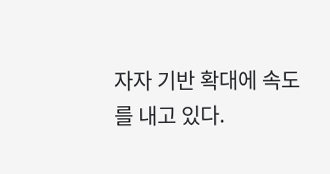자자 기반 확대에 속도를 내고 있다.